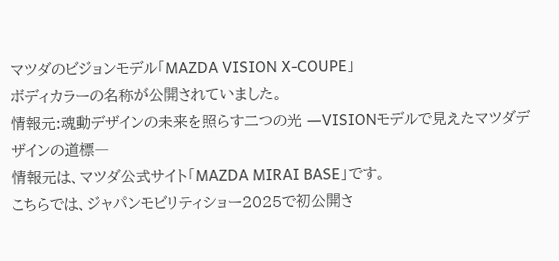マツダのビジョンモデル「MAZDA VISION X-COUPE」
ボディカラーの名称が公開されていました。
情報元:魂動デザインの未来を照らす二つの光 ―VISIONモデルで見えたマツダデザインの道標―
情報元は、マツダ公式サイト「MAZDA MIRAI BASE」です。
こちらでは、ジャパンモビリティショー2025で初公開さ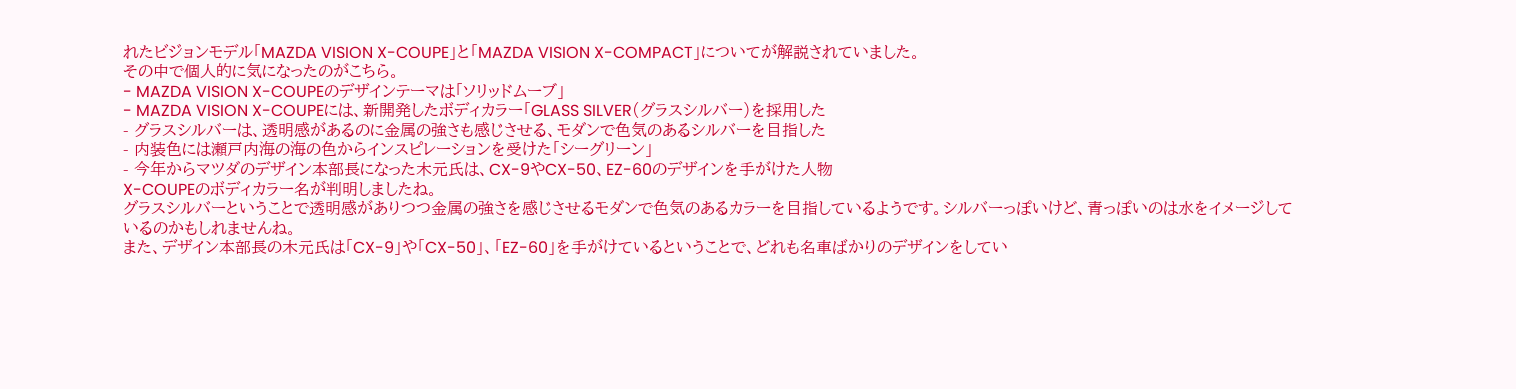れたビジョンモデル「MAZDA VISION X-COUPE」と「MAZDA VISION X-COMPACT」についてが解説されていました。
その中で個人的に気になったのがこちら。
- MAZDA VISION X-COUPEのデザインテーマは「ソリッドムーブ」
- MAZDA VISION X-COUPEには、新開発したボディカラー「GLASS SILVER(グラスシルバー)を採用した
- グラスシルバーは、透明感があるのに金属の強さも感じさせる、モダンで色気のあるシルバーを目指した
- 内装色には瀬戸内海の海の色からインスピレーションを受けた「シーグリーン」
- 今年からマツダのデザイン本部長になった木元氏は、CX-9やCX-50、EZ-60のデザインを手がけた人物
X-COUPEのボディカラー名が判明しましたね。
グラスシルバーということで透明感がありつつ金属の強さを感じさせるモダンで色気のあるカラーを目指しているようです。シルバーっぽいけど、青っぽいのは水をイメージしているのかもしれませんね。
また、デザイン本部長の木元氏は「CX-9」や「CX-50」、「EZ-60」を手がけているということで、どれも名車ばかりのデザインをしてい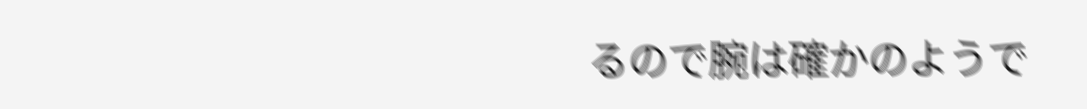るので腕は確かのようで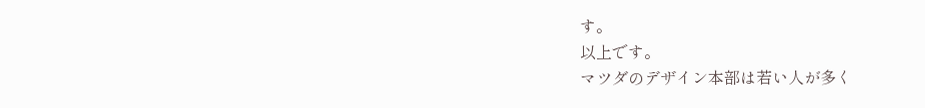す。
以上です。
マツダのデザイン本部は若い人が多く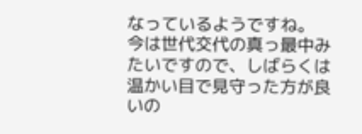なっているようですね。
今は世代交代の真っ最中みたいですので、しばらくは温かい目で見守った方が良いの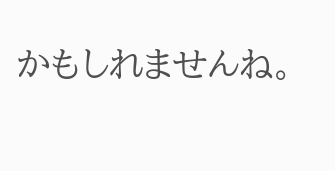かもしれませんね。